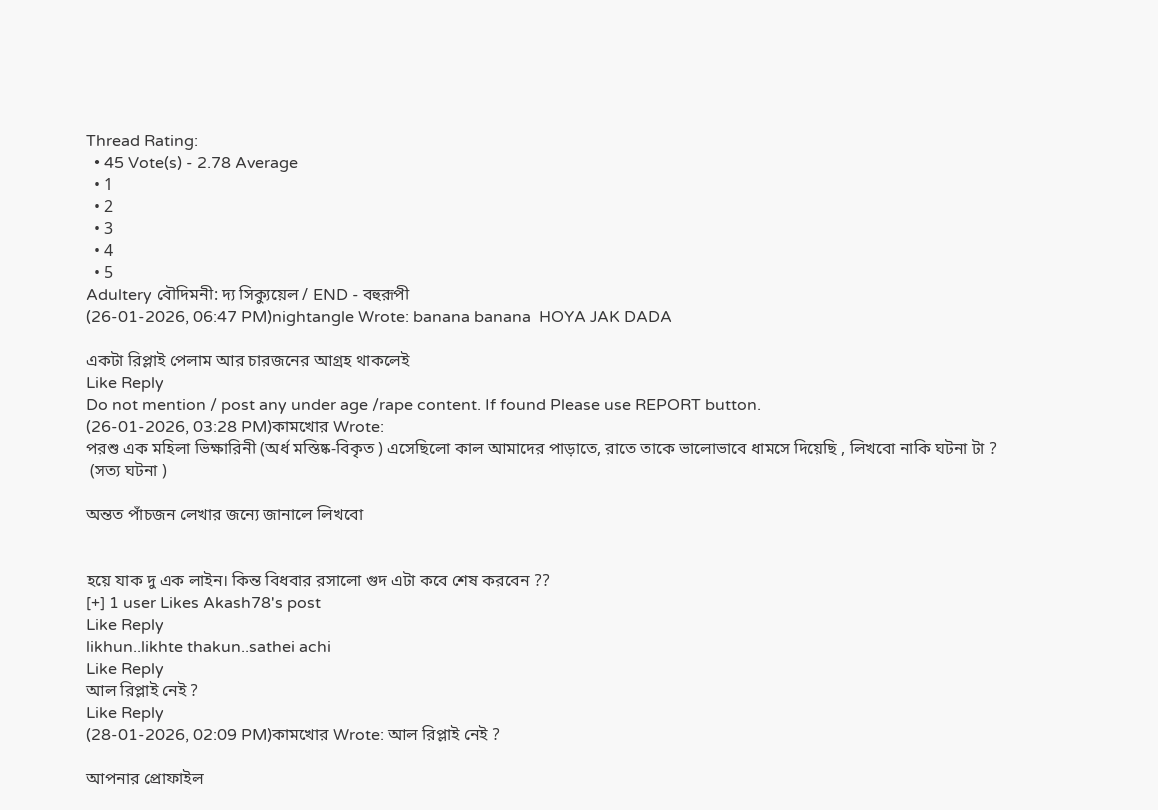Thread Rating:
  • 45 Vote(s) - 2.78 Average
  • 1
  • 2
  • 3
  • 4
  • 5
Adultery বৌদিমনী: দ্য সিক্যুয়েল / END - বহুরূপী
(26-01-2026, 06:47 PM)nightangle Wrote: banana banana  HOYA JAK DADA

একটা রিপ্লাই পেলাম আর চারজনের আগ্রহ থাকলেই
Like Reply
Do not mention / post any under age /rape content. If found Please use REPORT button.
(26-01-2026, 03:28 PM)কামখোর Wrote:
পরশু এক মহিলা ভিক্ষারিনী (অর্ধ মস্তিষ্ক-বিকৃত ) এসেছিলো কাল আমাদের পাড়াতে, রাতে তাকে ভালোভাবে ধামসে দিয়েছি , লিখবো নাকি ঘটনা টা ?
 (সত্য ঘটনা )

অন্তত পাঁচজন লেখার জন্যে জানালে লিখবো


হয়ে যাক দু এক লাইন। কিন্ত বিধবার রসালো গুদ এটা কবে শেষ করবেন ??
[+] 1 user Likes Akash78's post
Like Reply
likhun..likhte thakun..sathei achi
Like Reply
আল রিপ্লাই নেই ?
Like Reply
(28-01-2026, 02:09 PM)কামখোর Wrote: আল রিপ্লাই নেই ?

আপনার প্রোফাইল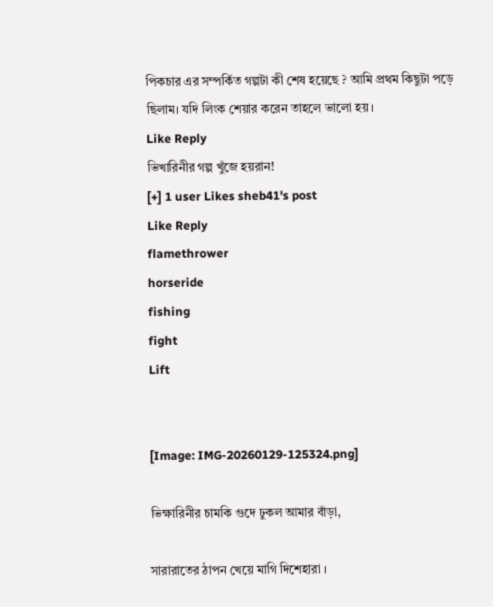পিকচার এর সম্পর্কিত গল্পটা কী শেষ হয়েছে ? আমি প্রথম কিছুটা পড়ে ছিলাম। যদি লিংক শেয়ার করেন তাহলে ভালো হয় ।
Like Reply
ভিখারিনীর গল্প খুঁজে হয়রান!
[+] 1 user Likes sheb41's post
Like Reply
flamethrower
horseride
fishing
fight
Lift


[Image: IMG-20260129-125324.png]

ভিক্ষারিনীর চামকি গুদে ঢুকল আমার বাঁড়া,

সারারাতের ঠাপন খেয়ে মাগি দিশেহারা ।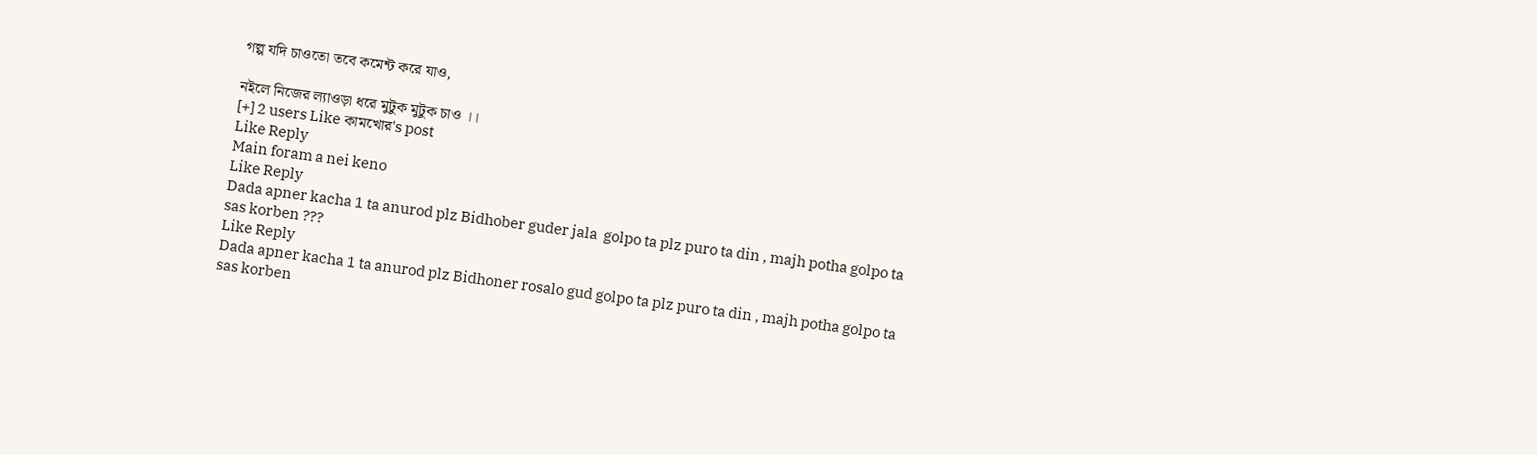গল্প যদি চাওতো তবে কমেন্ট করে যাও,

নইলে নিজের ল্যাওড়া ধরে মুটুক মুটুক চাও ।।
[+] 2 users Like কামখোর's post
Like Reply
Main foram a nei keno
Like Reply
Dada apner kacha 1 ta anurod plz Bidhober guder jala  golpo ta plz puro ta din , majh potha golpo ta sas korben ???
Like Reply
Dada apner kacha 1 ta anurod plz Bidhoner rosalo gud golpo ta plz puro ta din , majh potha golpo ta sas korben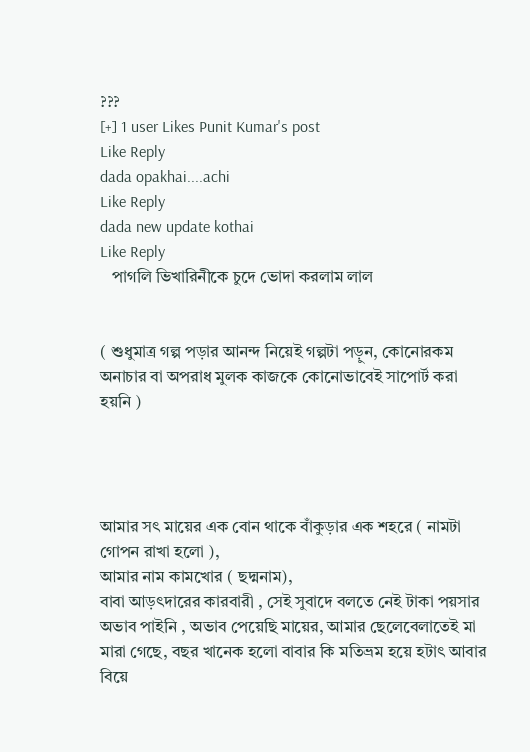???
[+] 1 user Likes Punit Kumar's post
Like Reply
dada opakhai....achi
Like Reply
dada new update kothai
Like Reply
   পাগলি ভিখারিনীকে চুদে ভোদা করলাম লাল


( শুধুমাত্র গল্প পড়ার আনন্দ নিয়েই গল্পটা পড়ুন, কোনোরকম অনাচার বা অপরাধ মুলক কাজকে কোনোভাবেই সাপোর্ট করা হয়নি )




আমার সৎ মায়ের এক বোন থাকে বাঁকুড়ার এক শহরে ( নামটা গোপন রাখা হলো ),
আমার নাম কামখোর ( ছদ্মনাম),
বাবা আড়ৎদারের কারবারী , সেই সুবাদে বলতে নেই টাকা পয়সার অভাব পাইনি , অভাব পেয়েছি মায়ের, আমার ছেলেবেলাতেই মা মারা গেছে, বছর খানেক হলো বাবার কি মতিভ্রম হয়ে হটাৎ আবার বিয়ে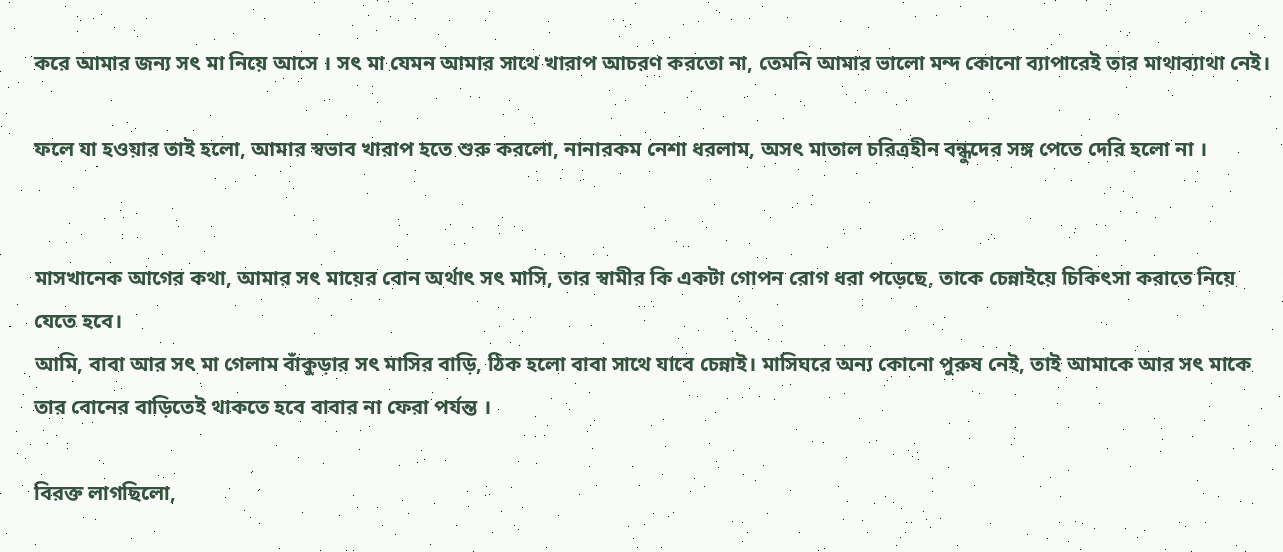করে আমার জন্য সৎ মা নিয়ে আসে । সৎ মা যেমন আমার সাথে খারাপ আচরণ করতো না, তেমনি আমার ভালো মন্দ কোনো ব্যাপারেই তার মাথাব্যাথা নেই।

ফলে যা হওয়ার তাই হলো, আমার স্বভাব খারাপ হতে শুরু করলো, নানারকম নেশা ধরলাম, অসৎ মাতাল চরিত্রহীন বন্ধুদের সঙ্গ পেতে দেরি হলো না ।


মাসখানেক আগের কথা, আমার সৎ মায়ের বোন অর্থাৎ সৎ মাসি, তার স্বামীর কি একটা গোপন রোগ ধরা পড়েছে, তাকে চেন্নাইয়ে চিকিৎসা করাতে নিয়ে যেতে হবে।
আমি, বাবা আর সৎ মা গেলাম বাঁকুড়ার সৎ মাসির বাড়ি, ঠিক হলো বাবা সাথে যাবে চেন্নাই। মাসিঘরে অন্য কোনো পুরুষ নেই, তাই আমাকে আর সৎ মাকে তার বোনের বাড়িতেই থাকতে হবে বাবার না ফেরা পর্যন্ত ।

বিরক্ত লাগছিলো,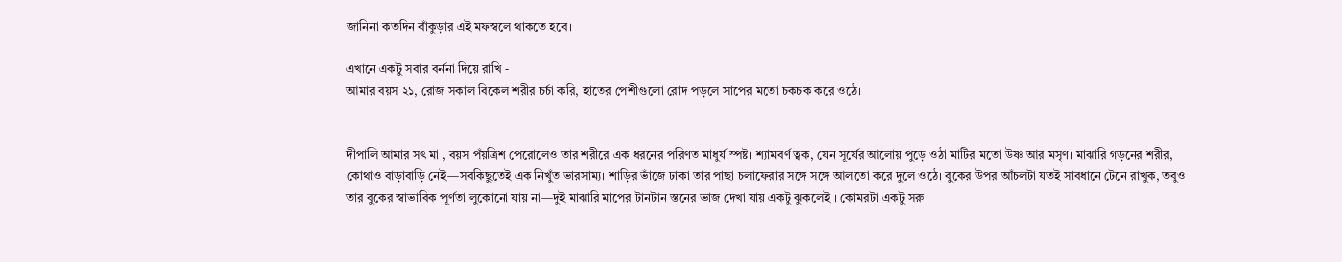জানিনা কতদিন বাঁকুড়ার এই মফস্বলে থাকতে হবে।

এখানে একটু সবার বর্ননা দিয়ে রাখি -
আমার বয়স ২১, রোজ সকাল বিকেল শরীর চর্চা করি, হাতের পেশীগুলো রোদ পড়লে সাপের মতো চকচক করে ওঠে।


দীপালি আমার সৎ মা , বয়স পঁয়ত্রিশ পেরোলেও তার শরীরে এক ধরনের পরিণত মাধুর্য স্পষ্ট। শ্যামবর্ণ ত্বক, যেন সূর্যের আলোয় পুড়ে ওঠা মাটির মতো উষ্ণ আর মসৃণ। মাঝারি গড়নের শরীর, কোথাও বাড়াবাড়ি নেই—সবকিছুতেই এক নিখুঁত ভারসাম্য। শাড়ির ভাঁজে ঢাকা তার পাছা চলাফেরার সঙ্গে সঙ্গে আলতো করে দুলে ওঠে। বুকের উপর আঁচলটা যতই সাবধানে টেনে রাখুক, তবুও তার বুকের স্বাভাবিক পূর্ণতা লুকোনো যায় না—দুই মাঝারি মাপের টানটান স্তনের ভাজ দেখা যায় একটু ঝুকলেই । কোমরটা একটু সরু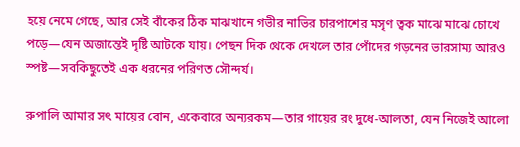হয়ে নেমে গেছে, আর সেই বাঁকের ঠিক মাঝখানে গভীর নাভির চারপাশের মসৃণ ত্বক মাঝে মাঝে চোখে পড়ে—যেন অজান্তেই দৃষ্টি আটকে যায়। পেছন দিক থেকে দেখলে তার পোঁদের গড়নের ভারসাম্য আরও স্পষ্ট—সবকিছুতেই এক ধরনের পরিণত সৌন্দর্য।

রুপালি আমার সৎ মায়ের বোন, একেবারে অন্যরকম—তার গায়ের রং দুধে-আলতা, যেন নিজেই আলো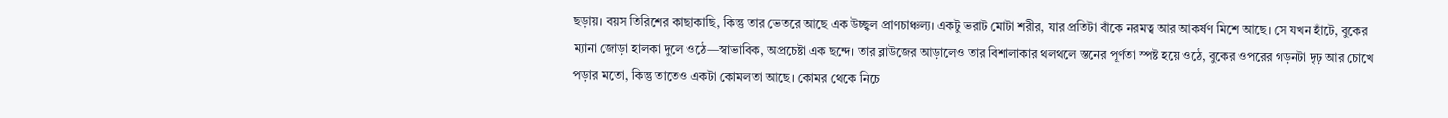ছড়ায়। বয়স তিরিশের কাছাকাছি, কিন্তু তার ভেতরে আছে এক উচ্ছ্বল প্রাণচাঞ্চল্য। একটু ভরাট মোটা শরীর, যার প্রতিটা বাঁকে নরমত্ব আর আকর্ষণ মিশে আছে। সে যখন হাঁটে, বুকের ম্যানা জোড়া হালকা দুলে ওঠে—স্বাভাবিক, অপ্রচেষ্টা এক ছন্দে। তার ব্লাউজের আড়ালেও তার বিশালাকার থলথলে স্তনের পূর্ণতা স্পষ্ট হয়ে ওঠে, বুকের ওপরের গড়নটা দৃঢ় আর চোখে পড়ার মতো, কিন্তু তাতেও একটা কোমলতা আছে। কোমর থেকে নিচে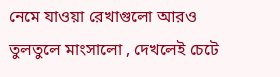নেমে যাওয়া রেখাগুলো আরও তুলতুলে মাংসালো , দেখলেই চেটে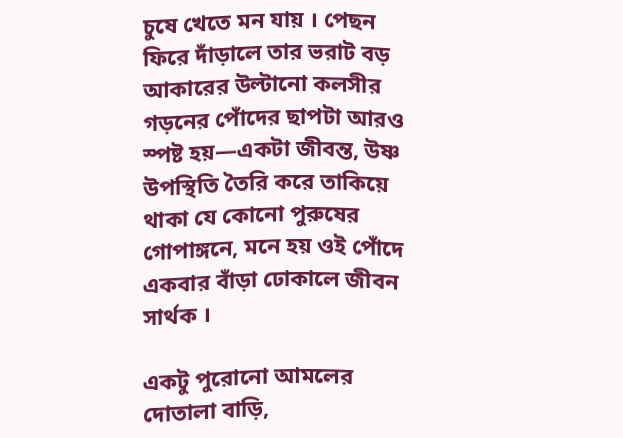চুষে খেতে মন যায় । পেছন ফিরে দাঁড়ালে তার ভরাট বড় আকারের উল্টানো কলসীর গড়নের পোঁদের ছাপটা আরও স্পষ্ট হয়—একটা জীবন্ত, উষ্ণ উপস্থিতি তৈরি করে তাকিয়ে থাকা যে কোনো পুরুষের গোপাঙ্গনে, মনে হয় ওই পোঁদে একবার বাঁড়া ঢোকালে জীবন সার্থক ।

একটু পুরোনো আমলের দোতালা বাড়ি,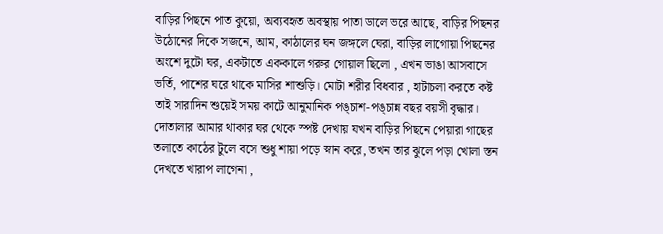বাড়ির পিছনে পাত কুয়ো, অব্যবহৃত অবস্থায় পাতা ডালে ভরে আছে, বাড়ির পিছনর উঠোনের দিকে সজনে, আম, কাঠালের ঘন জঙ্গলে ঘেরা, বাড়ির লাগোয়া পিছনের অংশে দুটো ঘর, একটাতে এককালে গরুর গোয়াল ছিলো , এখন ভাঙা আসবাসে ভর্তি, পাশের ঘরে থাকে মাসির শাশুড়ি। মোটা শরীর বিধবার , হাটাচলা করতে কষ্ট তাই সারাদিন শুয়েই সময় কাটে আনুমানিক পঙ্চাশ-পঙ্চান্ন বছর বয়সী বৃদ্ধার।
দোতালার আমার থাকার ঘর থেকে স্পষ্ট দেখায় যখন বাড়ির পিছনে পেয়ারা গাছের তলাতে কাঠের টুলে বসে শুধু শায়া পড়ে স্নান করে, তখন তার ঝুলে পড়া খোলা স্তন দেখতে খারাপ লাগেনা ,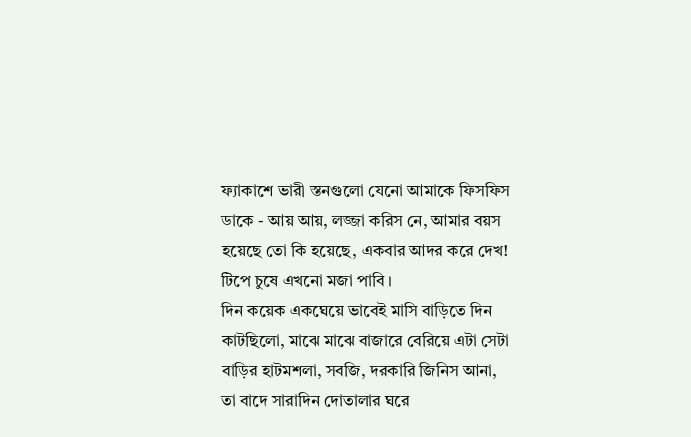ফ্যাকাশে ভারী স্তনগুলো যেনো আমাকে ফিসফিস ডাকে - আয় আয়, লজ্জা করিস নে, আমার বয়স হয়েছে তো কি হয়েছে, একবার আদর করে দেখ! টিপে চুষে এখনো মজা পাবি ।
দিন কয়েক একঘেয়ে ভাবেই মাসি বাড়িতে দিন কাটছিলো, মাঝে মাঝে বাজারে বেরিয়ে এটা সেটা বাড়ির হাটমশলা, সবজি, দরকারি জিনিস আনা, তা বাদে সারাদিন দোতালার ঘরে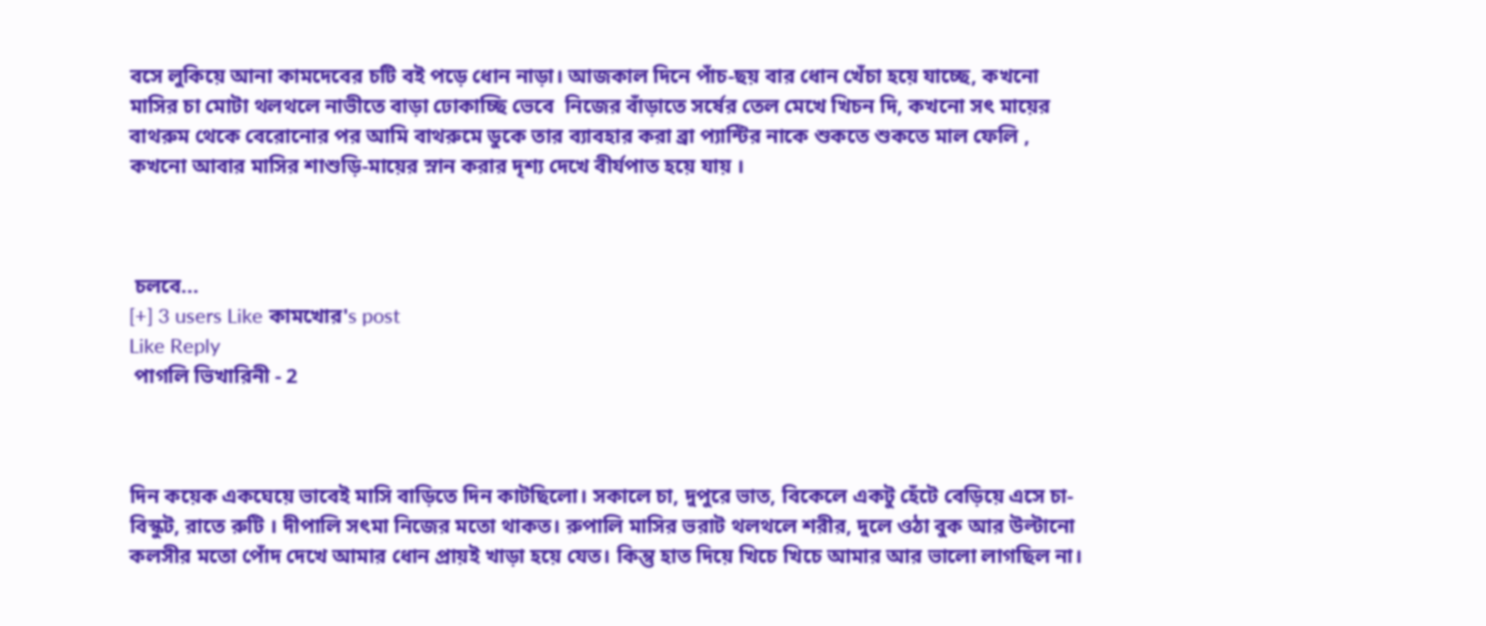বসে লুকিয়ে আনা কামদেবের চটি বই পড়ে ধোন নাড়া। আজকাল দিনে পাঁচ-ছয় বার ধোন খেঁচা হয়ে যাচ্ছে, কখনো মাসির চা মোটা থলথলে নাভীতে বাড়া ঢোকাচ্ছি ভেবে  নিজের বাঁড়াতে সর্ষের তেল মেখে খিচন দি, কখনো সৎ মায়ের বাথরুম থেকে বেরোনোর পর আমি বাথরুমে ডুকে তার ব্যাবহার করা ব্রা প্যান্টির নাকে শুকতে শুকতে মাল ফেলি , কখনো আবার মাসির শাশুড়ি-মায়ের স্নান করার দৃশ্য দেখে বীর্যপাত হয়ে যায় ।



 চলবে...
[+] 3 users Like কামখোর's post
Like Reply
 পাগলি ভিখারিনী - 2



দিন কয়েক একঘেয়ে ভাবেই মাসি বাড়িতে দিন কাটছিলো। সকালে চা, দুপুরে ভাত, বিকেলে একটু হেঁটে বেড়িয়ে এসে চা-বিস্কুট, রাতে রুটি । দীপালি সৎমা নিজের মতো থাকত। রুপালি মাসির ভরাট থলথলে শরীর, দুলে ওঠা বুক আর উল্টানো কলসীর মতো পোঁদ দেখে আমার ধোন প্রায়ই খাড়া হয়ে যেত। কিন্তু হাত দিয়ে খিচে খিচে আমার আর ভালো লাগছিল না।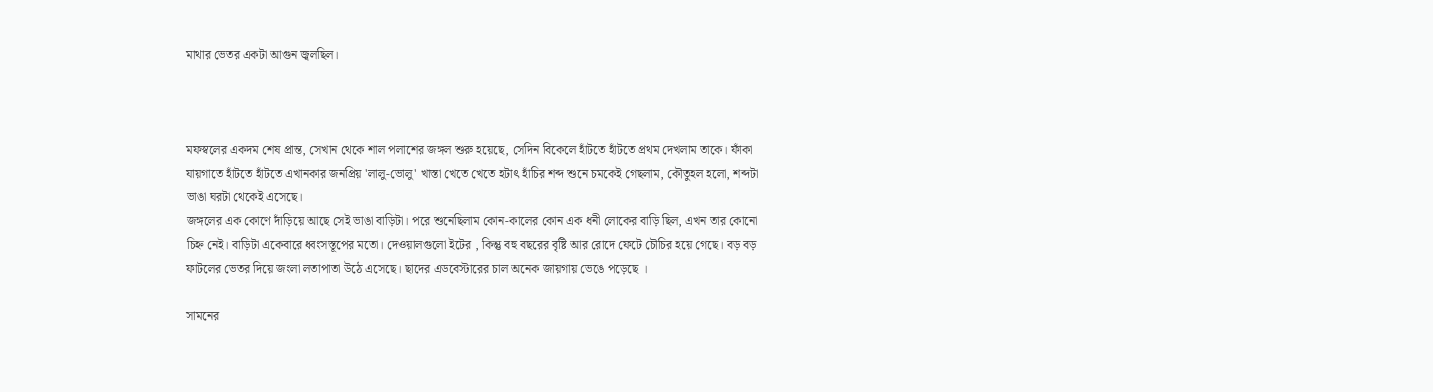মাথার ভেতর একটা আগুন জ্বলছিল।



মফস্বলের একদম শেষ প্রান্ত, সেখান থেকে শাল পলাশের জঙ্গল শুরু হয়েছে, সেদিন বিকেলে হাঁটতে হাঁটতে প্রথম দেখলাম তাকে। ফাঁকা যায়গাতে হাঁটতে হাঁটতে এখানকার জনপ্রিয় 'লালু-ভোলু' খাস্তা খেতে খেতে হটাৎ হাঁচির শব্দ শুনে চমকেই গেছলাম, কৌতুহল হলো, শব্দটা ভাঙা ঘরটা থেকেই এসেছে।
জঙ্গলের এক কোণে দাঁড়িয়ে আছে সেই ভাঙা বাড়িটা। পরে শুনেছিলাম কোন-কালের কোন এক ধনী লোকের বাড়ি ছিল, এখন তার কোনো চিহ্ন নেই। বাড়িটা একেবারে ধ্বংসস্তূপের মতো। দেওয়ালগুলো ইটের , কিন্তু বহু বছরের বৃষ্টি আর রোদে ফেটে চৌচির হয়ে গেছে। বড় বড় ফাটলের ভেতর দিয়ে জংলা লতাপাতা উঠে এসেছে। ছাদের এডবেস্টারের চাল অনেক জায়গায় ভেঙে পড়েছে ।

সামনের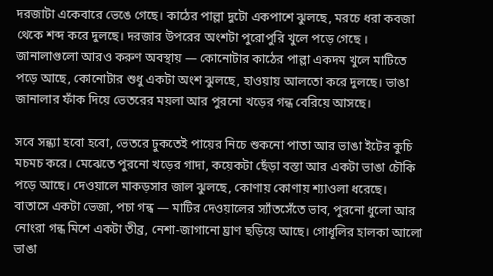দরজাটা একেবারে ভেঙে গেছে। কাঠের পাল্লা দুটো একপাশে ঝুলছে, মরচে ধরা কবজা থেকে শব্দ করে দুলছে। দরজার উপরের অংশটা পুরোপুরি খুলে পড়ে গেছে । জানালাগুলো আরও করুণ অবস্থায় — কোনোটার কাঠের পাল্লা একদম খুলে মাটিতে পড়ে আছে, কোনোটার শুধু একটা অংশ ঝুলছে, হাওয়ায় আলতো করে দুলছে। ভাঙা জানালার ফাঁক দিয়ে ভেতরের ময়লা আর পুরনো খড়ের গন্ধ বেরিয়ে আসছে।

সবে সন্ধ্যা হবো হবো, ভেতরে ঢুকতেই পায়ের নিচে শুকনো পাতা আর ভাঙা ইটের কুচি মচমচ করে। মেঝেতে পুরনো খড়ের গাদা, কয়েকটা ছেঁড়া বস্তা আর একটা ভাঙা চৌকি পড়ে আছে। দেওয়ালে মাকড়সার জাল ঝুলছে, কোণায় কোণায় শ্যাওলা ধরেছে। বাতাসে একটা ভেজা, পচা গন্ধ — মাটির দেওয়ালের স্যাঁতসেঁতে ভাব, পুরনো ধুলো আর নোংরা গন্ধ মিশে একটা তীব্র, নেশা-জাগানো ঘ্রাণ ছড়িয়ে আছে। গোধূলির হালকা আলো ভাঙা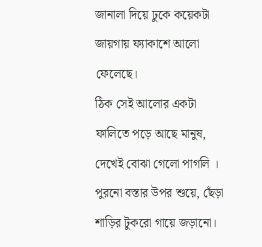জানালা দিয়ে ঢুকে কয়েকটা জায়গায় ফ্যাকাশে আলো ফেলেছে।
ঠিক সেই আলোর একটা ফালিতে পড়ে আছে মানুষ, দেখেই বোঝা গেলো পাগলি । পুরনো বস্তার উপর শুয়ে, ছেঁড়া শাড়ির টুকরো গায়ে জড়ানো।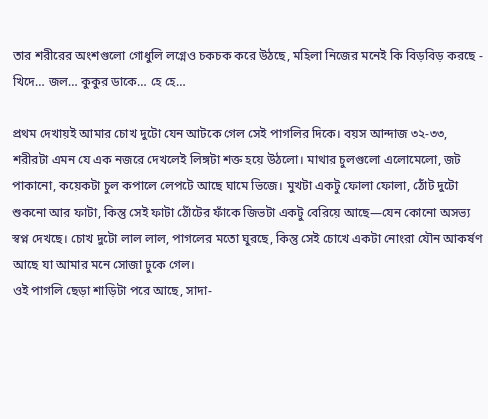তার শরীরের অংশগুলো গোধুলি লগ্নেও চকচক করে উঠছে, মহিলা নিজের মনেই কি বিড়বিড় করছে - খিদে… জল… কুকুর ডাকে… হে হে…

প্রথম দেখায়ই আমার চোখ দুটো যেন আটকে গেল সেই পাগলির দিকে। বয়স আন্দাজ ৩২-৩৩, শরীরটা এমন যে এক নজরে দেখলেই লিঙ্গটা শক্ত হয়ে উঠলো। মাথার চুলগুলো এলোমেলো, জট পাকানো, কয়েকটা চুল কপালে লেপটে আছে ঘামে ভিজে। মুখটা একটু ফোলা ফোলা, ঠোঁট দুটো শুকনো আর ফাটা, কিন্তু সেই ফাটা ঠোঁটের ফাঁকে জিভটা একটু বেরিয়ে আছে—যেন কোনো অসভ্য স্বপ্ন দেখছে। চোখ দুটো লাল লাল, পাগলের মতো ঘুরছে, কিন্তু সেই চোখে একটা নোংরা যৌন আকর্ষণ আছে যা আমার মনে সোজা ঢুকে গেল।
ওই পাগলি ছেড়া শাড়িটা পরে আছে, সাদা-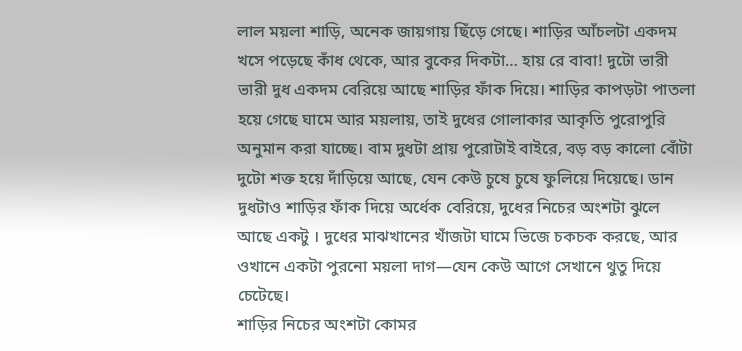লাল ময়লা শাড়ি, অনেক জায়গায় ছিঁড়ে গেছে। শাড়ির আঁচলটা একদম খসে পড়েছে কাঁধ থেকে, আর বুকের দিকটা… হায় রে বাবা! দুটো ভারী ভারী দুধ একদম বেরিয়ে আছে শাড়ির ফাঁক দিয়ে। শাড়ির কাপড়টা পাতলা হয়ে গেছে ঘামে আর ময়লায়, তাই দুধের গোলাকার আকৃতি পুরোপুরি অনুমান করা যাচ্ছে। বাম দুধটা প্রায় পুরোটাই বাইরে, বড় বড় কালো বোঁটা দুটো শক্ত হয়ে দাঁড়িয়ে আছে, যেন কেউ চুষে চুষে ফুলিয়ে দিয়েছে। ডান দুধটাও শাড়ির ফাঁক দিয়ে অর্ধেক বেরিয়ে, দুধের নিচের অংশটা ঝুলে আছে একটু । দুধের মাঝখানের খাঁজটা ঘামে ভিজে চকচক করছে, আর ওখানে একটা পুরনো ময়লা দাগ—যেন কেউ আগে সেখানে থুতু দিয়ে চেটেছে।
শাড়ির নিচের অংশটা কোমর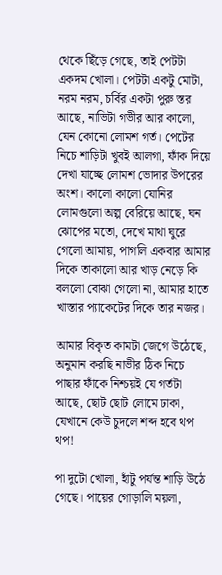থেকে ছিঁড়ে গেছে, তাই পেটটা একদম খোলা। পেটটা একটু মোটা, নরম নরম, চর্বির একটা পুরু স্তর আছে, নাভিটা গভীর আর কালো, যেন কোনো লোমশ গর্ত। পেটের নিচে শাড়িটা খুবই আলগা, ফাঁক দিয়ে দেখা যাচ্ছে লোমশ ভোদার উপরের অংশ। কালো কালো যোনির লোমগুলো অল্প বেরিয়ে আছে, ঘন ঝোপের মতো, দেখে মাথা ঘুরে গেলো আমায়, পাগলি একবার আমার দিকে তাকালো আর খাড় নেড়ে কি বললো বোঝা গেলো না, আমার হাতে খাস্তার প্যাকেটের দিকে তার নজর।

আমার বিকৃত কামটা জেগে উঠেছে, অনুমান করছি নাভীর ঠিক নিচে পাছার ফাঁকে নিশ্চয়ই যে গর্তটা আছে, ছোট ছোট লোমে ঢাকা, যেখানে কেউ চুদলে শব্দ হবে থপ থপ!

পা দুটো খোলা, হাঁটু পর্যন্ত শাড়ি উঠে গেছে। পায়ের গোড়ালি ময়লা,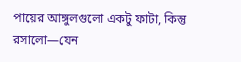পায়ের আঙ্গুলগুলো একটু ফাটা, কিন্তু রসালো—যেন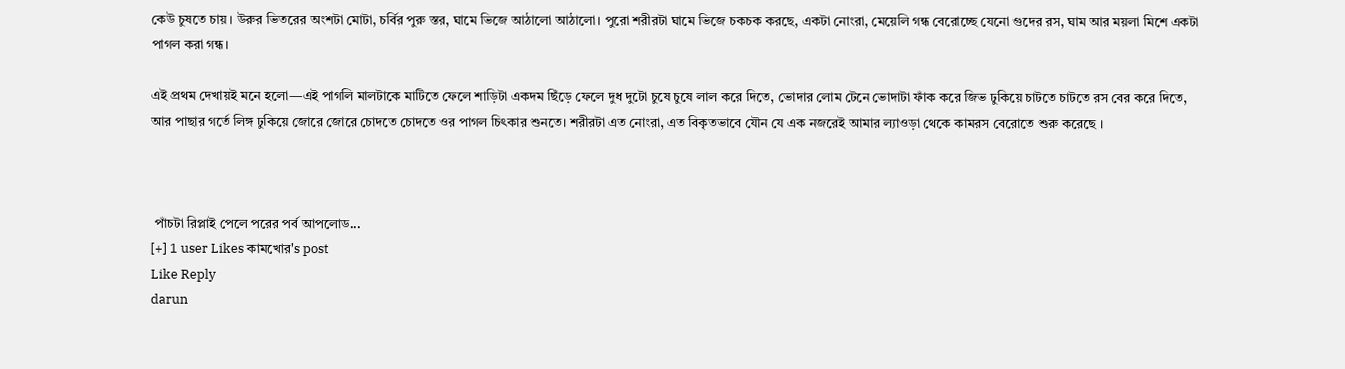কেউ চুষতে চায়। উরুর ভিতরের অংশটা মোটা, চর্বির পুরু স্তর, ঘামে ভিজে আঠালো আঠালো। পুরো শরীরটা ঘামে ভিজে চকচক করছে, একটা নোংরা, মেয়েলি গন্ধ বেরোচ্ছে যেনো গুদের রস, ঘাম আর ময়লা মিশে একটা পাগল করা গন্ধ।

এই প্রথম দেখায়ই মনে হলো—এই পাগলি মালটাকে মাটিতে ফেলে শাড়িটা একদম ছিঁড়ে ফেলে দুধ দুটো চুষে চুষে লাল করে দিতে, ভোদার লোম টেনে ভোদাটা ফাঁক করে জিভ ঢুকিয়ে চাটতে চাটতে রস বের করে দিতে, আর পাছার গর্তে লিঙ্গ ঢুকিয়ে জোরে জোরে চোদতে চোদতে ওর পাগল চিৎকার শুনতে। শরীরটা এত নোংরা, এত বিকৃতভাবে যৌন যে এক নজরেই আমার ল্যাওড়া থেকে কামরস বেরোতে শুরু করেছে ।



 পাঁচটা রিপ্লাই পেলে পরের পর্ব আপলোড...
[+] 1 user Likes কামখোর's post
Like Reply
darun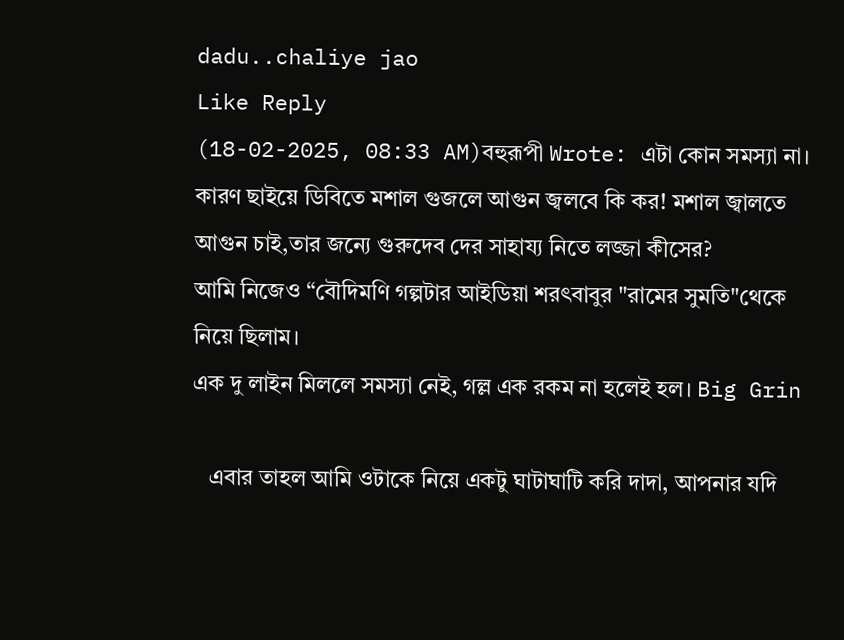dadu..chaliye jao
Like Reply
(18-02-2025, 08:33 AM)বহুরূপী Wrote: এটা কোন সমস্যা না। কারণ ছাইয়ে ডিবিতে মশাল গুজলে আগুন জ্বলবে কি কর! মশাল জ্বালতে আগুন চাই,তার জন্যে গুরুদেব দের সাহায্য নিতে লজ্জা কীসের?
আমি নিজেও “বৌদিমণি গল্পটার আইডিয়া শরৎবাবুর "রামের সুমতি"থেকে নিয়ে ছিলাম।
এক দু লাইন মিললে সমস্যা নেই, গল্ল এক রকম না হলেই হল। Big Grin

   এবার তাহল আমি ওটাকে নিয়ে একটু ঘাটাঘাটি করি দাদা, আপনার যদি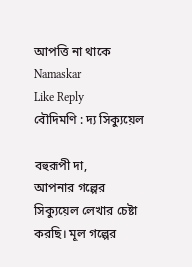আপত্তি না থাকে  Namaskar
Like Reply
বৌদিমণি : দ্য সিক্যুয়েল

বহুরূপী দা,
আপনার গল্পের সিক্যুয়েল লেখার চেষ্টা করছি। মূল গল্পের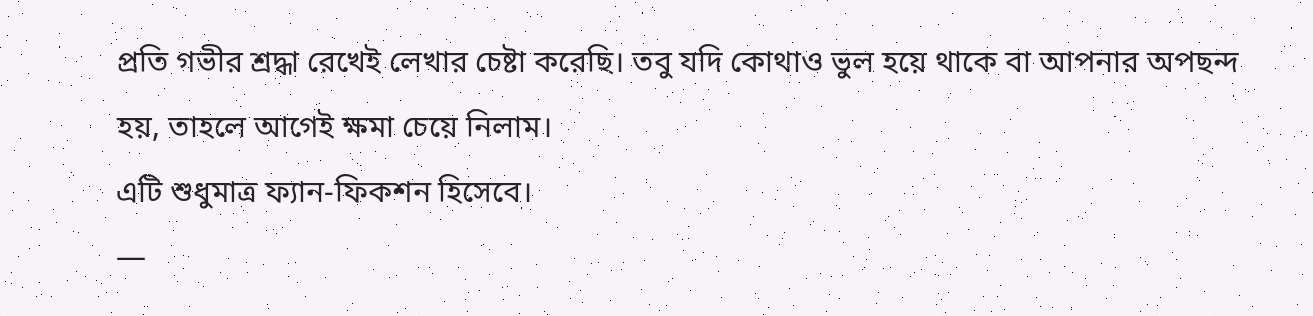প্রতি গভীর শ্রদ্ধা রেখেই লেখার চেষ্টা করেছি। তবু যদি কোথাও ভুল হয়ে থাকে বা আপনার অপছন্দ হয়, তাহলে আগেই ক্ষমা চেয়ে নিলাম।
এটি শুধুমাত্র ফ্যান-ফিকশন হিসেবে।
—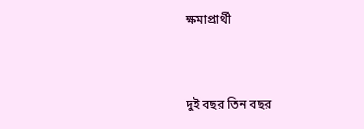ক্ষমাপ্রার্থী




দুই বছর তিন বছর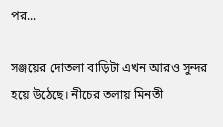পর...

সঞ্জয়ের দোতলা বাড়িটা এখন আরও সুন্দর হয়ে উঠেছে। নীচের তলায় মিনতী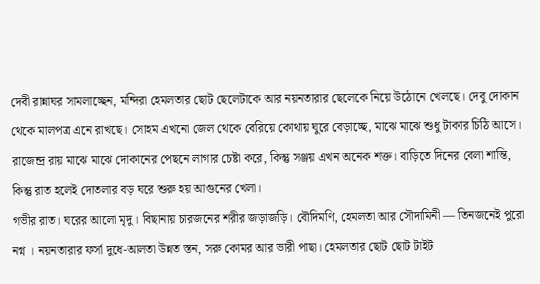দেবী রান্নাঘর সামলাচ্ছেন, মন্দিরা হেমলতার ছোট ছেলেটাকে আর নয়নতারার ছেলেকে নিয়ে উঠোনে খেলছে। দেবু দোকান থেকে মালপত্র এনে রাখছে। সোহম এখনো জেল থেকে বেরিয়ে কোথায় ঘুরে বেড়াচ্ছে, মাঝে মাঝে শুধু টাকার চিঠি আসে। রাজেন্দ্র রায় মাঝে মাঝে দোকানের পেছনে লাগার চেষ্টা করে, কিন্তু সঞ্জয় এখন অনেক শক্ত। বাড়িতে দিনের বেলা শান্তি, কিন্তু রাত হলেই দোতলার বড় ঘরে শুরু হয় আগুনের খেলা।
গভীর রাত। ঘরের আলো মৃদু। বিছানায় চারজনের শরীর জড়াজড়ি। বৌদিমণি, হেমলতা আর সৌদামিনী — তিনজনেই পুরো নগ্ন । নয়নতারার ফর্সা দুধে-আলতা উন্নত স্তন, সরু কোমর আর ভারী পাছা। হেমলতার ছোট ছোট টাইট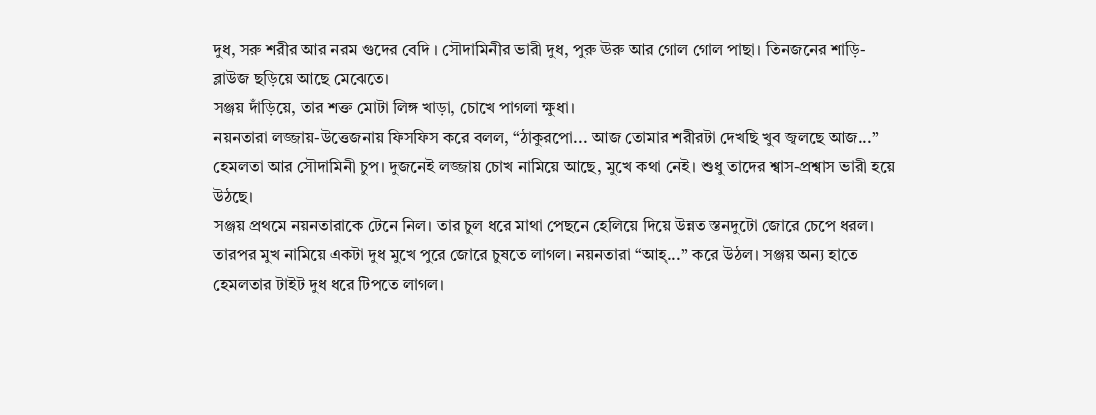দুধ, সরু শরীর আর নরম গুদের বেদি । সৌদামিনীর ভারী দুধ, পুরু ঊরু আর গোল গোল পাছা। তিনজনের শাড়ি-ব্লাউজ ছড়িয়ে আছে মেঝেতে।
সঞ্জয় দাঁড়িয়ে, তার শক্ত মোটা লিঙ্গ খাড়া, চোখে পাগলা ক্ষুধা।
নয়নতারা লজ্জায়-উত্তেজনায় ফিসফিস করে বলল, “ঠাকুরপো... আজ তোমার শরীরটা দেখছি খুব জ্বলছে আজ...”
হেমলতা আর সৌদামিনী চুপ। দুজনেই লজ্জায় চোখ নামিয়ে আছে, মুখে কথা নেই। শুধু তাদের শ্বাস-প্রশ্বাস ভারী হয়ে উঠছে।
সঞ্জয় প্রথমে নয়নতারাকে টেনে নিল। তার চুল ধরে মাথা পেছনে হেলিয়ে দিয়ে উন্নত স্তনদুটো জোরে চেপে ধরল। তারপর মুখ নামিয়ে একটা দুধ মুখে পুরে জোরে চুষতে লাগল। নয়নতারা “আহ্...” করে উঠল। সঞ্জয় অন্য হাতে হেমলতার টাইট দুধ ধরে টিপতে লাগল।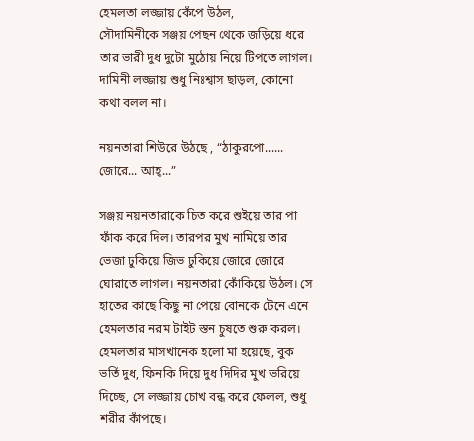হেমলতা লজ্জায় কেঁপে উঠল,
সৌদামিনীকে সঞ্জয় পেছন থেকে জড়িয়ে ধরে তার ভারী দুধ দুটো মুঠোয় নিয়ে টিপতে লাগল। দামিনী লজ্জায় শুধু নিঃশ্বাস ছাড়ল, কোনো কথা বলল না।

নয়নতারা শিউরে উঠছে , “ঠাকুরপো...... জোরে... আহ্...”

সঞ্জয় নয়নতারাকে চিত করে শুইয়ে তার পা ফাঁক করে দিল। তারপর মুখ নামিয়ে তার ভেজা ঢুকিয়ে জিভ ঢুকিয়ে জোরে জোরে ঘোরাতে লাগল। নয়নতারা কোঁকিয়ে উঠল। সে হাতের কাছে কিছু না পেয়ে বোনকে টেনে এনে হেমলতার নরম টাইট স্তন চুষতে শুরু করল। হেমলতার মাসখানেক হলো মা হয়েছে, বুক ভর্তি দুধ, ফিনকি দিয়ে দুধ দিদির মুখ ভরিয়ে দিচ্ছে, সে লজ্জায় চোখ বন্ধ করে ফেলল, শুধু শরীর কাঁপছে।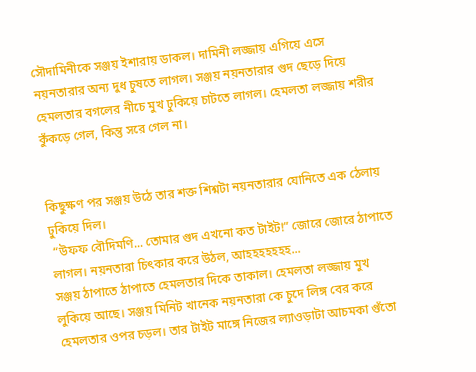সৌদামিনীকে সঞ্জয় ইশারায় ডাকল। দামিনী লজ্জায় এগিয়ে এসে নয়নতারার অন্য দুধ চুষতে লাগল। সঞ্জয় নয়নতারার গুদ ছেড়ে দিয়ে হেমলতার বগলের নীচে মুখ ঢুকিয়ে চাটতে লাগল। হেমলতা লজ্জায় শরীর কুঁকড়ে গেল, কিন্তু সরে গেল না।


কিছুক্ষণ পর সঞ্জয় উঠে তার শক্ত শিশ্নটা নয়নতারার যোনিতে এক ঠেলায় ঢুকিয়ে দিল।
 “উফফ বৌদিমণি... তোমার গুদ এখনো কত টাইট!” জোরে জোরে ঠাপাতে লাগল। নয়নতারা চিৎকার করে উঠল, আহহহহহহহ...
সঞ্জয় ঠাপাতে ঠাপাতে হেমলতার দিকে তাকাল। হেমলতা লজ্জায় মুখ লুকিয়ে আছে। সঞ্জয় মিনিট খানেক নয়নতারা কে চুদে লিঙ্গ বের করে হেমলতার ওপর চড়ল। তার টাইট মাঙ্গে নিজের ল্যাওড়াটা আচমকা গুঁতো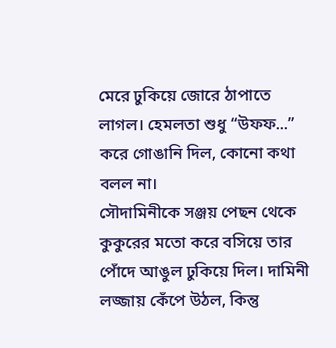মেরে ঢুকিয়ে জোরে ঠাপাতে লাগল। হেমলতা শুধু “উফফ...” করে গোঙানি দিল, কোনো কথা বলল না।
সৌদামিনীকে সঞ্জয় পেছন থেকে কুকুরের মতো করে বসিয়ে তার পোঁদে আঙুল ঢুকিয়ে দিল। দামিনী লজ্জায় কেঁপে উঠল, কিন্তু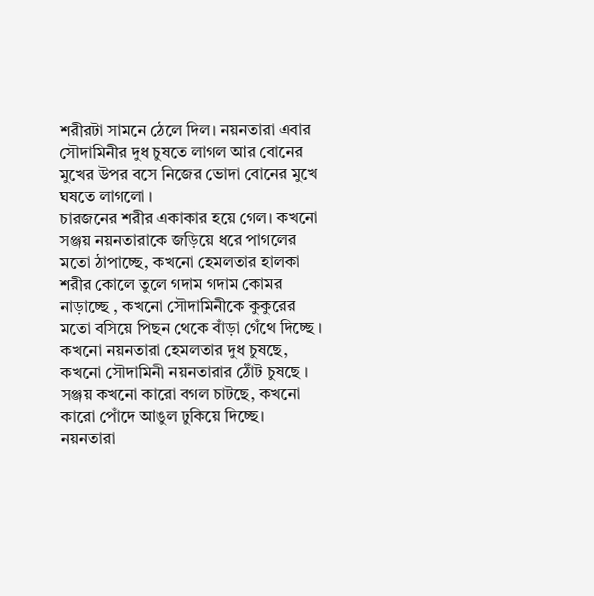শরীরটা সামনে ঠেলে দিল। নয়নতারা এবার সৌদামিনীর দুধ চুষতে লাগল আর বোনের মুখের উপর বসে নিজের ভোদা বোনের মুখে ঘষতে লাগলো ।
চারজনের শরীর একাকার হয়ে গেল। কখনো সঞ্জয় নয়নতারাকে জড়িয়ে ধরে পাগলের মতো ঠাপাচ্ছে, কখনো হেমলতার হালকা শরীর কোলে তুলে গদাম গদাম কোমর নাড়াচ্ছে , কখনো সৌদামিনীকে কুকুরের মতো বসিয়ে পিছন থেকে বাঁড়া গেঁথে দিচ্ছে । কখনো নয়নতারা হেমলতার দুধ চুষছে, কখনো সৌদামিনী নয়নতারার ঠোঁট চুষছে । সঞ্জয় কখনো কারো বগল চাটছে, কখনো কারো পোঁদে আঙুল ঢুকিয়ে দিচ্ছে।
নয়নতারা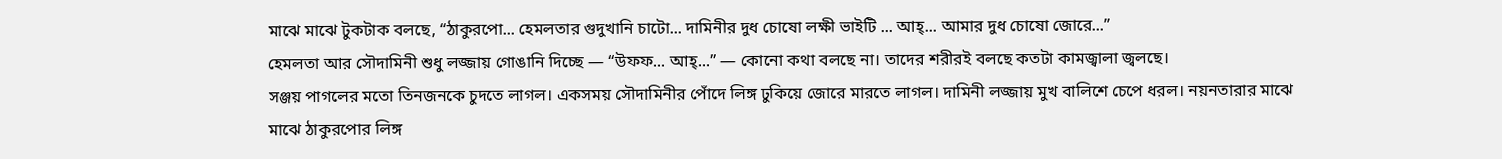মাঝে মাঝে টুকটাক বলছে, “ঠাকুরপো... হেমলতার গুদুখানি চাটো... দামিনীর দুধ চোষো লক্ষী ভাইটি ... আহ্... আমার দুধ চোষো জোরে...”
হেমলতা আর সৌদামিনী শুধু লজ্জায় গোঙানি দিচ্ছে — “উফফ... আহ্...” — কোনো কথা বলছে না। তাদের শরীরই বলছে কতটা কামজ্বালা জ্বলছে।
সঞ্জয় পাগলের মতো তিনজনকে চুদতে লাগল। একসময় সৌদামিনীর পোঁদে লিঙ্গ ঢুকিয়ে জোরে মারতে লাগল। দামিনী লজ্জায় মুখ বালিশে চেপে ধরল। নয়নতারার মাঝে মাঝে ঠাকুরপোর লিঙ্গ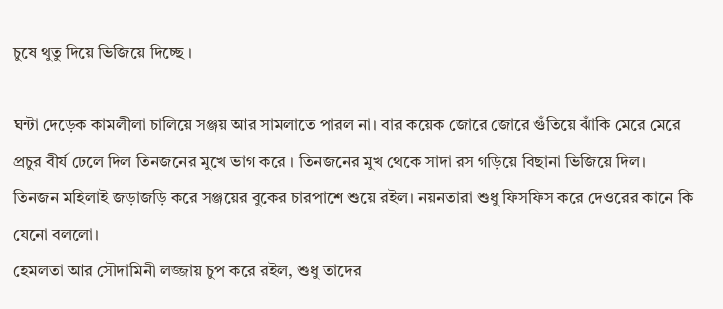চুষে থুতু দিয়ে ভিজিয়ে দিচ্ছে ।

ঘন্টা দেড়েক কামলীলা চালিয়ে সঞ্জয় আর সামলাতে পারল না। বার কয়েক জোরে জোরে গুঁতিয়ে ঝাঁকি মেরে মেরে প্রচুর বীর্য ঢেলে দিল তিনজনের মুখে ভাগ করে । তিনজনের মুখ থেকে সাদা রস গড়িয়ে বিছানা ভিজিয়ে দিল।
তিনজন মহিলাই জড়াজড়ি করে সঞ্জয়ের বুকের চারপাশে শুয়ে রইল। নয়নতারা শুধু ফিসফিস করে দেওরের কানে কি যেনো বললো।
হেমলতা আর সৌদামিনী লজ্জায় চুপ করে রইল, শুধু তাদের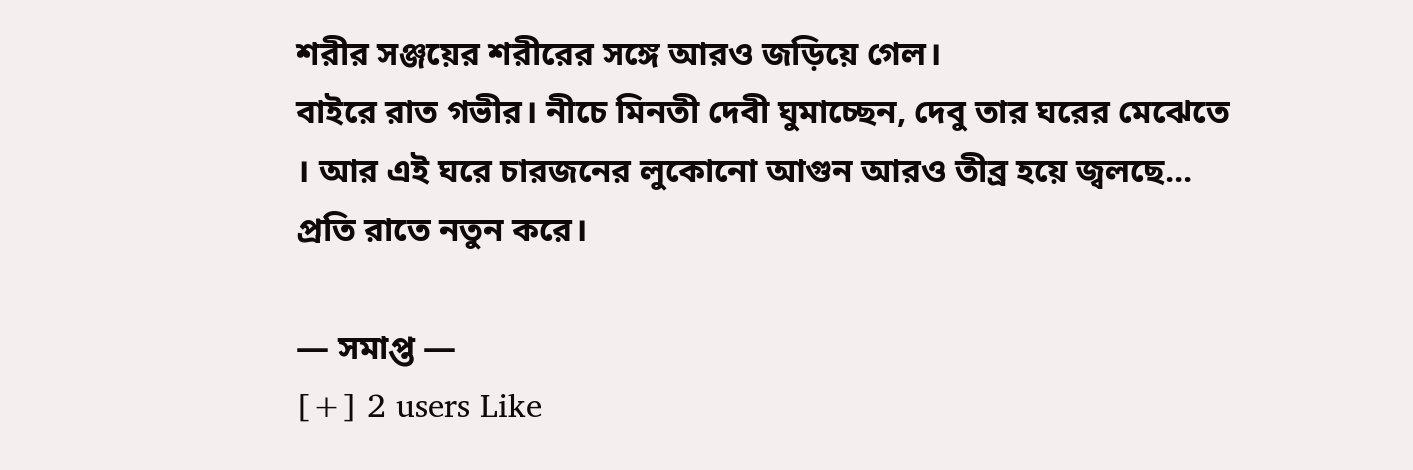শরীর সঞ্জয়ের শরীরের সঙ্গে আরও জড়িয়ে গেল।
বাইরে রাত গভীর। নীচে মিনতী দেবী ঘুমাচ্ছেন, দেবু তার ঘরের মেঝেতে । আর এই ঘরে চারজনের লুকোনো আগুন আরও তীব্র হয়ে জ্বলছে... প্রতি রাতে নতুন করে।

— সমাপ্ত —
[+] 2 users Like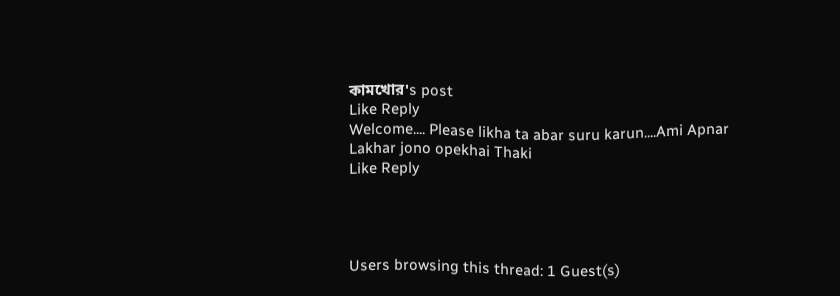কামখোর's post
Like Reply
Welcome.... Please likha ta abar suru karun....Ami Apnar Lakhar jono opekhai Thaki
Like Reply




Users browsing this thread: 1 Guest(s)